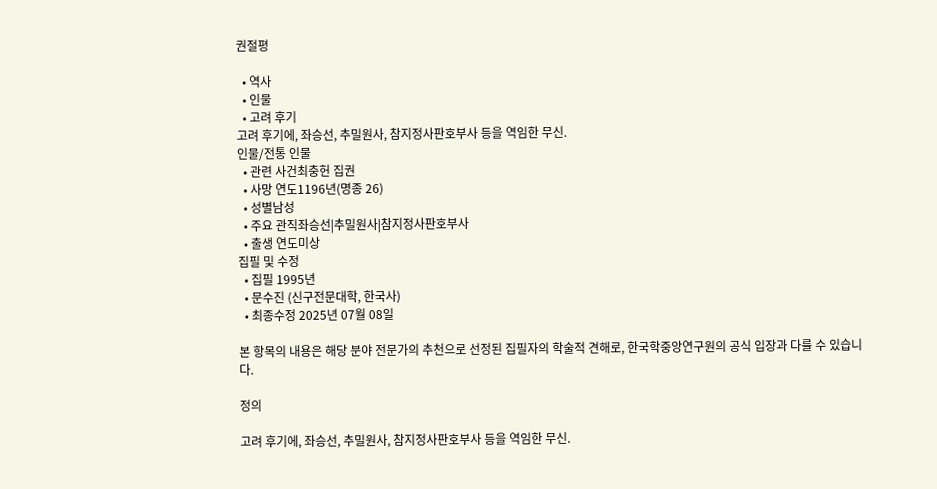권절평

  • 역사
  • 인물
  • 고려 후기
고려 후기에, 좌승선, 추밀원사, 참지정사판호부사 등을 역임한 무신.
인물/전통 인물
  • 관련 사건최충헌 집권
  • 사망 연도1196년(명종 26)
  • 성별남성
  • 주요 관직좌승선|추밀원사|참지정사판호부사
  • 출생 연도미상
집필 및 수정
  • 집필 1995년
  • 문수진 (신구전문대학, 한국사)
  • 최종수정 2025년 07월 08일

본 항목의 내용은 해당 분야 전문가의 추천으로 선정된 집필자의 학술적 견해로, 한국학중앙연구원의 공식 입장과 다를 수 있습니다.

정의

고려 후기에, 좌승선, 추밀원사, 참지정사판호부사 등을 역임한 무신.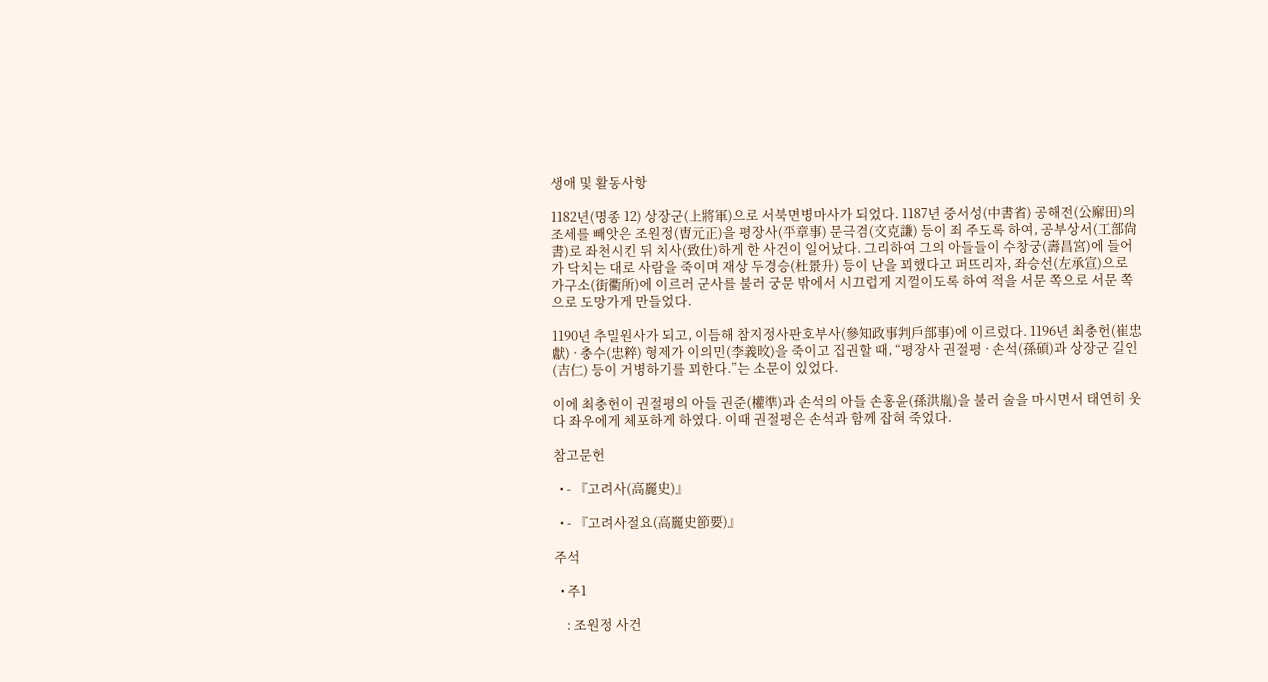생애 및 활동사항

1182년(명종 12) 상장군(上將軍)으로 서북면병마사가 되었다. 1187년 중서성(中書省) 공해전(公廨田)의 조세를 빼앗은 조원정(曺元正)을 평장사(平章事) 문극겸(文克謙) 등이 죄 주도록 하여, 공부상서(工部尙書)로 좌천시킨 뒤 치사(致仕)하게 한 사건이 일어났다. 그리하여 그의 아들들이 수창궁(壽昌宮)에 들어가 닥치는 대로 사람을 죽이며 재상 두경승(杜景升) 등이 난을 꾀했다고 퍼뜨리자, 좌승선(左承宣)으로 가구소(街衢所)에 이르러 군사를 불러 궁문 밖에서 시끄럽게 지껄이도록 하여 적을 서문 쪽으로 서문 쪽으로 도망가게 만들었다.

1190년 추밀원사가 되고, 이듬해 참지정사판호부사(參知政事判戶部事)에 이르렀다. 1196년 최충헌(崔忠獻) · 충수(忠粹) 형제가 이의민(李義旼)을 죽이고 집권할 때, “평장사 권절평 · 손석(孫碩)과 상장군 길인(吉仁) 등이 거병하기를 꾀한다.”는 소문이 있었다.

이에 최충헌이 권절평의 아들 권준(權準)과 손석의 아들 손홍윤(孫洪胤)을 불러 술을 마시면서 태연히 웃다 좌우에게 체포하게 하였다. 이때 권절평은 손석과 함께 잡혀 죽었다.

참고문헌

  • - 『고려사(高麗史)』

  • - 『고려사절요(高麗史節要)』

주석

  • 주1

    : 조원정 사건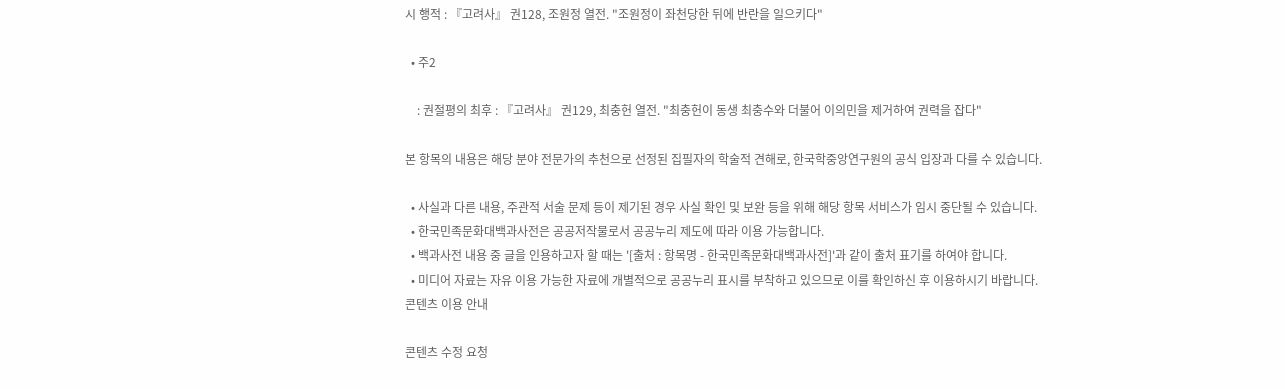시 행적 : 『고려사』 권128, 조원정 열전. "조원정이 좌천당한 뒤에 반란을 일으키다"

  • 주2

    : 권절평의 최후 : 『고려사』 권129, 최충헌 열전. "최충헌이 동생 최충수와 더불어 이의민을 제거하여 권력을 잡다"

본 항목의 내용은 해당 분야 전문가의 추천으로 선정된 집필자의 학술적 견해로, 한국학중앙연구원의 공식 입장과 다를 수 있습니다.

  • 사실과 다른 내용, 주관적 서술 문제 등이 제기된 경우 사실 확인 및 보완 등을 위해 해당 항목 서비스가 임시 중단될 수 있습니다.
  • 한국민족문화대백과사전은 공공저작물로서 공공누리 제도에 따라 이용 가능합니다.
  • 백과사전 내용 중 글을 인용하고자 할 때는 '[출처 : 항목명 - 한국민족문화대백과사전]'과 같이 출처 표기를 하여야 합니다.
  • 미디어 자료는 자유 이용 가능한 자료에 개별적으로 공공누리 표시를 부착하고 있으므로 이를 확인하신 후 이용하시기 바랍니다.
콘텐츠 이용 안내

콘텐츠 수정 요청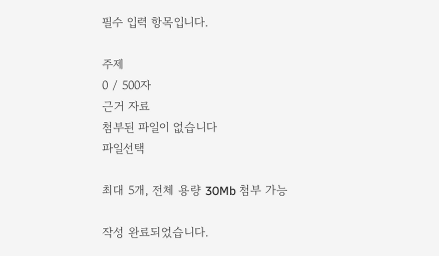필수 입력 항목입니다.

주제
0 / 500자
근거 자료
첨부된 파일이 없습니다
파일선택

최대 5개, 전체 용량 30Mb 첨부 가능

작성 완료되었습니다.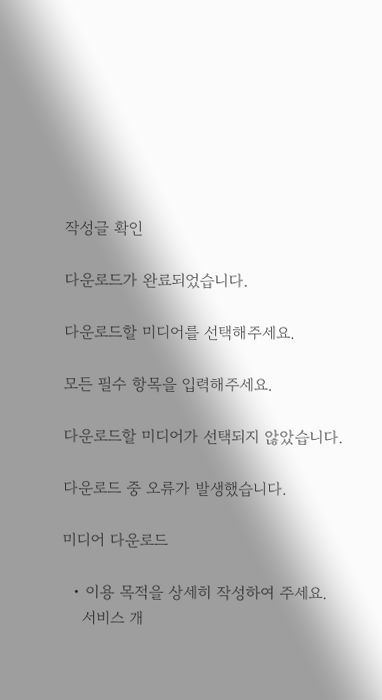작성글 확인

다운로드가 완료되었습니다.

다운로드할 미디어를 선택해주세요.

모든 필수 항목을 입력해주세요.

다운로드할 미디어가 선택되지 않았습니다.

다운로드 중 오류가 발생했습니다.

미디어 다운로드

  • 이용 목적을 상세히 작성하여 주세요.
    서비스 개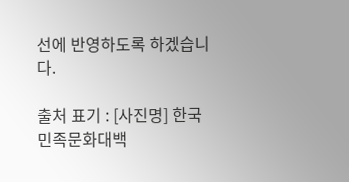선에 반영하도록 하겠습니다.

출처 표기 : [사진명] 한국민족문화대백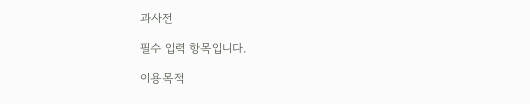과사전

필수 입력 항목입니다.

이용목적